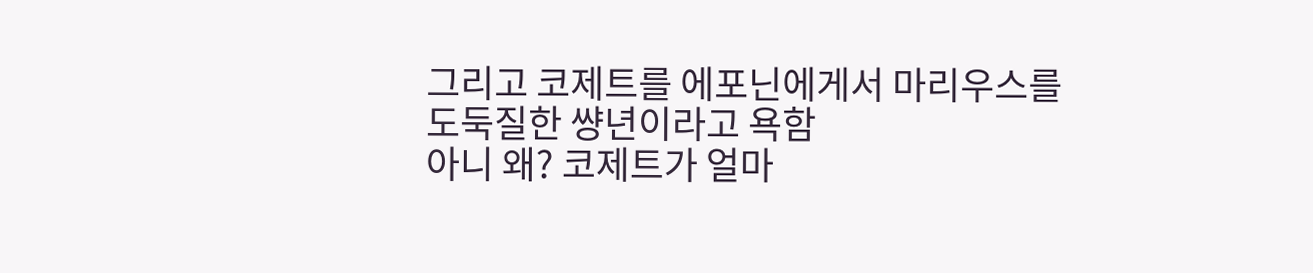그리고 코제트를 에포닌에게서 마리우스를 도둑질한 썅년이라고 욕함
아니 왜? 코제트가 얼마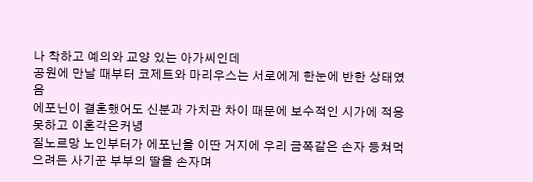나 착하고 예의와 교양 있는 아가씨인데
공원에 만날 때부터 코제트와 마리우스는 서로에게 한눈에 반한 상태였음
에포닌이 결혼했어도 신분과 가치관 차이 때문에 보수적인 시가에 적응 못하고 이혼각은커녕
질노르망 노인부터가 에포닌을 이딴 거지에 우리 금쪽같은 손자 등쳐먹으려든 사기꾼 부부의 딸을 손자며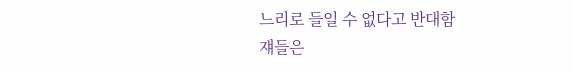느리로 들일 수 없다고 반대함
쟤들은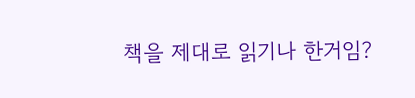책을 제대로 읽기나 한거임?